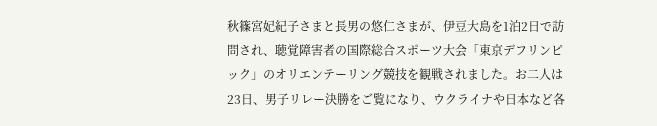秋篠宮妃紀子さまと長男の悠仁さまが、伊豆大島を1泊2日で訪問され、聴覚障害者の国際総合スポーツ大会「東京デフリンピック」のオリエンテーリング競技を観戦されました。お二人は23日、男子リレー決勝をご覧になり、ウクライナや日本など各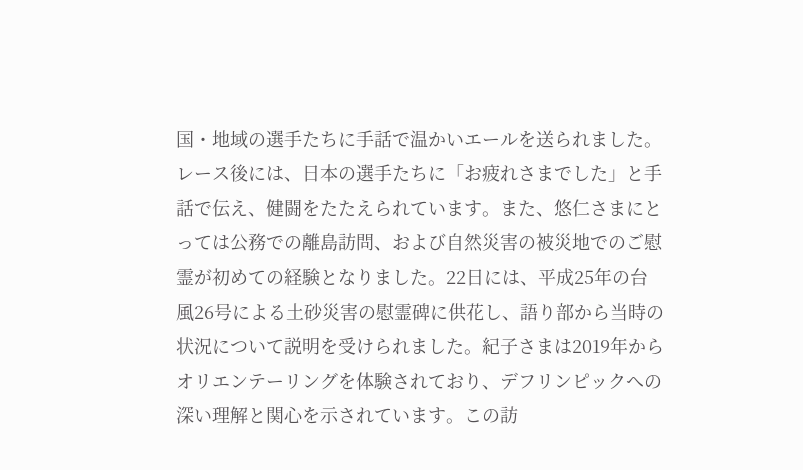国・地域の選手たちに手話で温かいエールを送られました。レース後には、日本の選手たちに「お疲れさまでした」と手話で伝え、健闘をたたえられています。また、悠仁さまにとっては公務での離島訪問、および自然災害の被災地でのご慰霊が初めての経験となりました。22日には、平成25年の台風26号による土砂災害の慰霊碑に供花し、語り部から当時の状況について説明を受けられました。紀子さまは2019年からオリエンテーリングを体験されており、デフリンピックへの深い理解と関心を示されています。この訪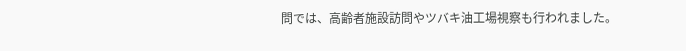問では、高齢者施設訪問やツバキ油工場視察も行われました。